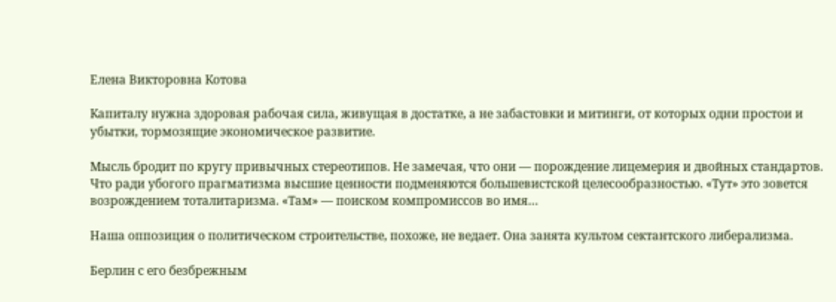Елена Викторовна Котова

Капиталу нужна здоровая рабочая сила, живущая в достатке, а не забастовки и митинги, от которых одни простои и убытки, тормозящие экономическое развитие.

Мысль бродит по кругу привычных стереотипов. Не замечая, что они — порождение лицемерия и двойных стандартов. Что ради убогого прагматизма высшие ценности подменяются большевистской целесообразностью. «Тут» это зовется возрождением тоталитаризма. «Там» — поиском компромиссов во имя…

Наша оппозиция о политическом строительстве, похоже, не ведает. Она занята культом сектантского либерализма.

Берлин с его безбрежным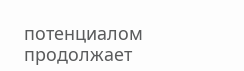потенциалом продолжает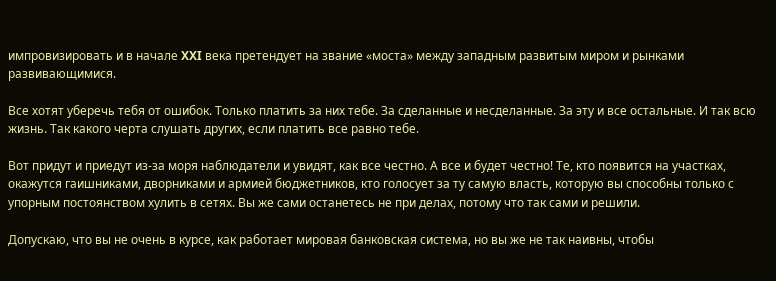импровизировать и в начале XXI века претендует на звание «моста» между западным развитым миром и рынками развивающимися.

Все хотят уберечь тебя от ошибок. Только платить за них тебе. За сделанные и несделанные. За эту и все остальные. И так всю жизнь. Так какого черта слушать других, если платить все равно тебе.

Вот придут и приедут из-за моря наблюдатели и увидят, как все честно. А все и будет честно! Те, кто появится на участках, окажутся гаишниками, дворниками и армией бюджетников, кто голосует за ту самую власть, которую вы способны только с упорным постоянством хулить в сетях. Вы же сами останетесь не при делах, потому что так сами и решили.

Допускаю, что вы не очень в курсе, как работает мировая банковская система, но вы же не так наивны, чтобы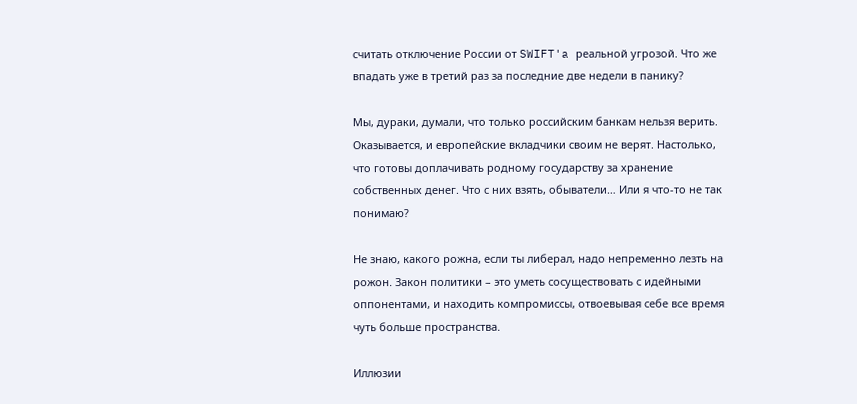считать отключение России от SWIFT'a реальной угрозой. Что же впадать уже в третий раз за последние две недели в панику?

Мы, дураки, думали, что только российским банкам нельзя верить. Оказывается, и европейские вкладчики своим не верят. Настолько, что готовы доплачивать родному государству за хранение собственных денег. Что с них взять, обыватели… Или я что-то не так понимаю?

Не знаю, какого рожна, если ты либерал, надо непременно лезть на рожон. Закон политики – это уметь сосуществовать с идейными оппонентами, и находить компромиссы, отвоевывая себе все время чуть больше пространства.

Иллюзии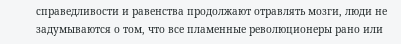справедливости и равенства продолжают отравлять мозги, люди не задумываются о том, что все пламенные революционеры рано или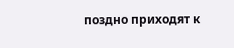поздно приходят к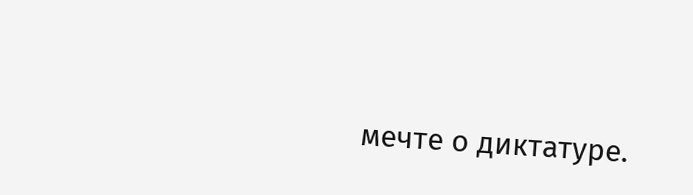мечте о диктатуре.